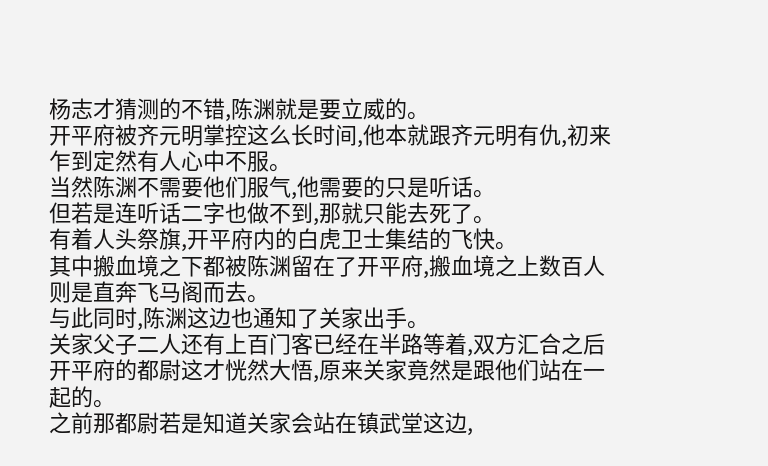杨志才猜测的不错,陈渊就是要立威的。
开平府被齐元明掌控这么长时间,他本就跟齐元明有仇,初来乍到定然有人心中不服。
当然陈渊不需要他们服气,他需要的只是听话。
但若是连听话二字也做不到,那就只能去死了。
有着人头祭旗,开平府内的白虎卫士集结的飞快。
其中搬血境之下都被陈渊留在了开平府,搬血境之上数百人则是直奔飞马阁而去。
与此同时,陈渊这边也通知了关家出手。
关家父子二人还有上百门客已经在半路等着,双方汇合之后开平府的都尉这才恍然大悟,原来关家竟然是跟他们站在一起的。
之前那都尉若是知道关家会站在镇武堂这边,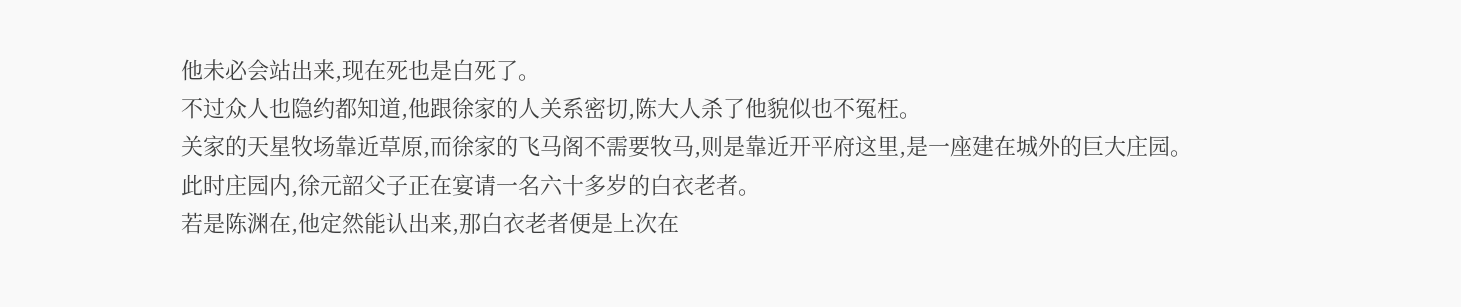他未必会站出来,现在死也是白死了。
不过众人也隐约都知道,他跟徐家的人关系密切,陈大人杀了他貌似也不冤枉。
关家的天星牧场靠近草原,而徐家的飞马阁不需要牧马,则是靠近开平府这里,是一座建在城外的巨大庄园。
此时庄园内,徐元韶父子正在宴请一名六十多岁的白衣老者。
若是陈渊在,他定然能认出来,那白衣老者便是上次在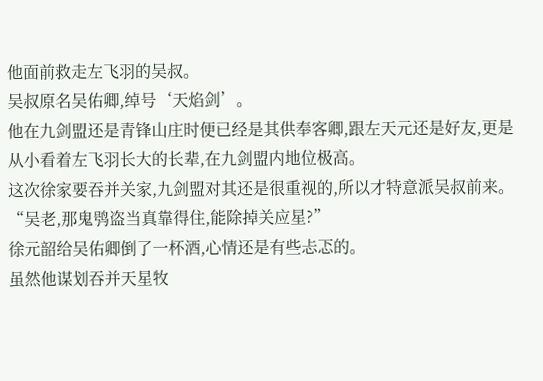他面前救走左飞羽的吴叔。
吴叔原名吴佑卿,绰号‘天焰剑’。
他在九剑盟还是青锋山庄时便已经是其供奉客卿,跟左天元还是好友,更是从小看着左飞羽长大的长辈,在九剑盟内地位极高。
这次徐家要吞并关家,九剑盟对其还是很重视的,所以才特意派吴叔前来。
“吴老,那鬼鸮盗当真靠得住,能除掉关应星?”
徐元韶给吴佑卿倒了一杯酒,心情还是有些忐忑的。
虽然他谋划吞并天星牧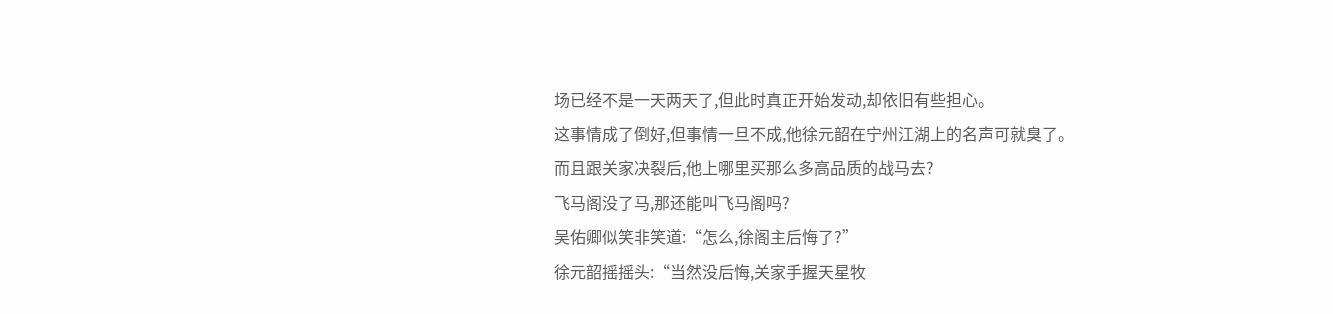场已经不是一天两天了,但此时真正开始发动,却依旧有些担心。
这事情成了倒好,但事情一旦不成,他徐元韶在宁州江湖上的名声可就臭了。
而且跟关家决裂后,他上哪里买那么多高品质的战马去?
飞马阁没了马,那还能叫飞马阁吗?
吴佑卿似笑非笑道:“怎么,徐阁主后悔了?”
徐元韶摇摇头:“当然没后悔,关家手握天星牧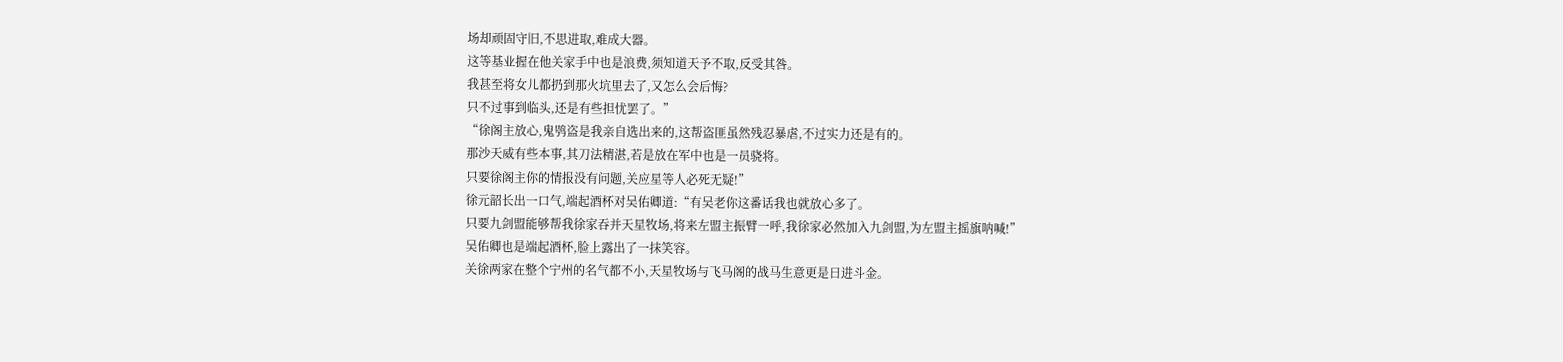场却顽固守旧,不思进取,难成大器。
这等基业握在他关家手中也是浪费,须知道天予不取,反受其咎。
我甚至将女儿都扔到那火坑里去了,又怎么会后悔?
只不过事到临头,还是有些担忧罢了。”
“徐阁主放心,鬼鸮盗是我亲自选出来的,这帮盗匪虽然残忍暴虐,不过实力还是有的。
那沙天威有些本事,其刀法精湛,若是放在军中也是一员骁将。
只要徐阁主你的情报没有问题,关应星等人必死无疑!”
徐元韶长出一口气,端起酒杯对吴佑卿道:“有吴老你这番话我也就放心多了。
只要九剑盟能够帮我徐家吞并天星牧场,将来左盟主振臂一呼,我徐家必然加入九剑盟,为左盟主摇旗呐喊!”
吴佑卿也是端起酒杯,脸上露出了一抹笑容。
关徐两家在整个宁州的名气都不小,天星牧场与飞马阁的战马生意更是日进斗金。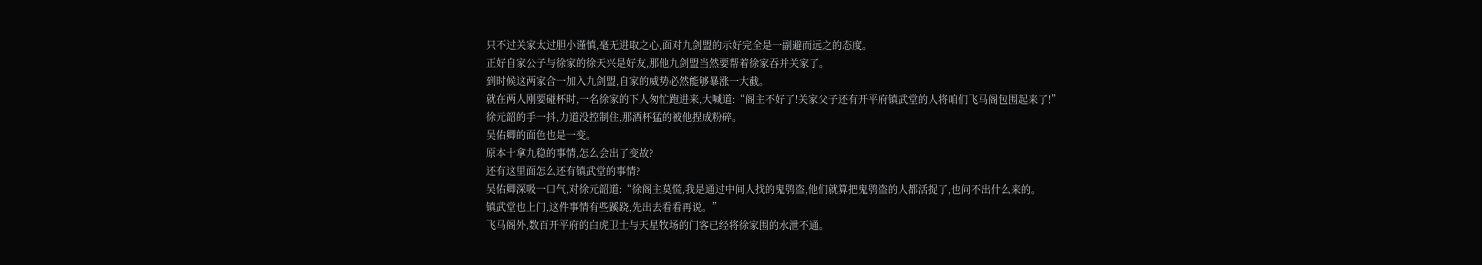只不过关家太过胆小谨慎,毫无进取之心,面对九剑盟的示好完全是一副避而远之的态度。
正好自家公子与徐家的徐天兴是好友,那他九剑盟当然要帮着徐家吞并关家了。
到时候这两家合一加入九剑盟,自家的威势必然能够暴涨一大截。
就在两人刚要碰杯时,一名徐家的下人匆忙跑进来,大喊道:“阁主不好了!关家父子还有开平府镇武堂的人将咱们飞马阁包围起来了!”
徐元韶的手一抖,力道没控制住,那酒杯猛的被他捏成粉碎。
吴佑卿的面色也是一变。
原本十拿九稳的事情,怎么会出了变故?
还有这里面怎么还有镇武堂的事情?
吴佑卿深吸一口气,对徐元韶道:“徐阁主莫慌,我是通过中间人找的鬼鸮盗,他们就算把鬼鸮盗的人都活捉了,也问不出什么来的。
镇武堂也上门,这件事情有些蹊跷,先出去看看再说。”
飞马阁外,数百开平府的白虎卫士与天星牧场的门客已经将徐家围的水泄不通。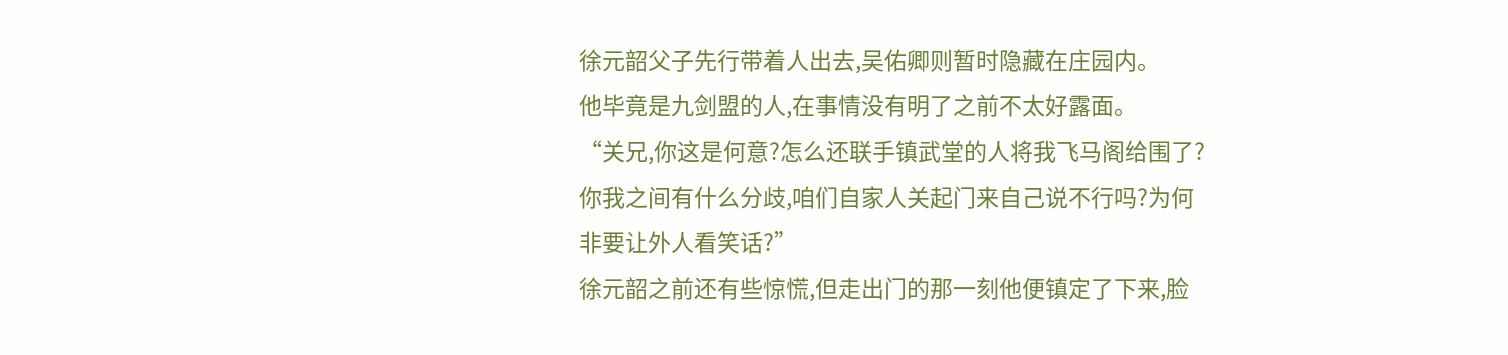徐元韶父子先行带着人出去,吴佑卿则暂时隐藏在庄园内。
他毕竟是九剑盟的人,在事情没有明了之前不太好露面。
“关兄,你这是何意?怎么还联手镇武堂的人将我飞马阁给围了?
你我之间有什么分歧,咱们自家人关起门来自己说不行吗?为何非要让外人看笑话?”
徐元韶之前还有些惊慌,但走出门的那一刻他便镇定了下来,脸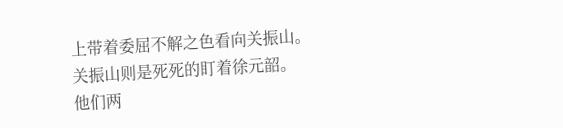上带着委屈不解之色看向关振山。
关振山则是死死的盯着徐元韶。
他们两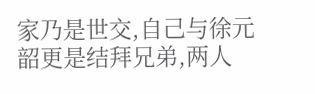家乃是世交,自己与徐元韶更是结拜兄弟,两人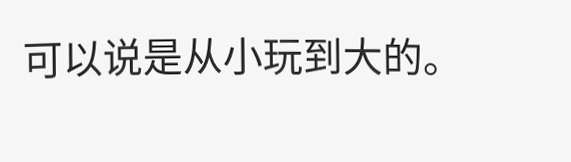可以说是从小玩到大的。